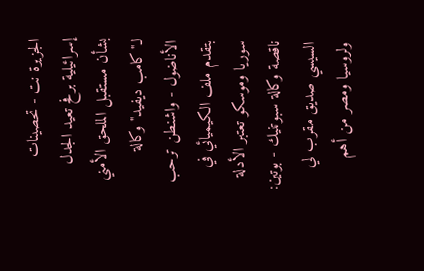الجزيرة نت - تحصينات إسرائيلية برفح تعيد الجدل بشأن مستقبل الملحق الأمني لـ"كامب ديفيد" وكالة الأناضول - واشنطن ترحب بتقدم ملف الكيميائي في سوريا وموسكو تعتبر الأدلة ناقصة وكالة سبوتنيك - بوتين: السيسي صديق مقرب لي ولروسيا ومصر من أهم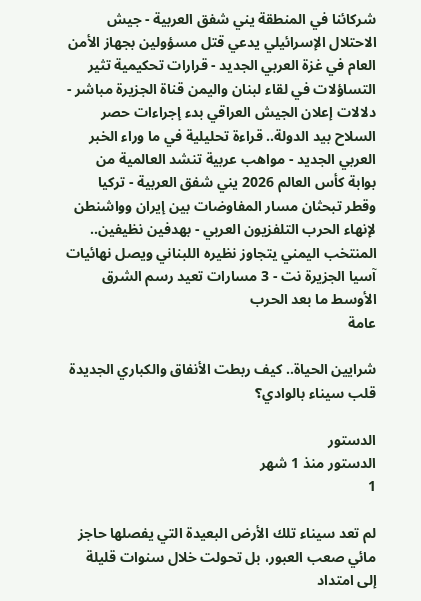شركائنا في المنطقة يني شفق العربية - جيش الاحتلال الإسرائيلي يدعي قتل مسؤولين بجهاز الأمن العام في غزة العربي الجديد - قرارات تحكيمية تثير التساؤلات في لقاء لبنان واليمن قناة الجزيرة مباشر - دلالات إعلان الجيش العراقي بدء إجراءات حصر السلاح بيد الدولة.. قراءة تحليلية في ما وراء الخبر العربي الجديد - مواهب عربية تنشد العالمية من بوابة كأس العالم 2026 يني شفق العربية - تركيا وقطر تبحثان مسار المفاوضات بين إيران وواشنطن لإنهاء الحرب التلفزيون العربي - بهدفين نظيفين.. المنتخب اليمني يتجاوز نظيره اللبناني ويصل نهائيات آسيا الجزيرة نت - 3 مسارات تعيد رسم الشرق الأوسط ما بعد الحرب
عامة

شرايين الحياة.. كيف ربطت الأنفاق والكباري الجديدة قلب سيناء بالوادي؟

الدستور
الدستور منذ 1 شهر
1

لم تعد سيناء تلك الأرض البعيدة التي يفصلها حاجز مائي صعب العبور، بل تحولت خلال سنوات قليلة إلى امتداد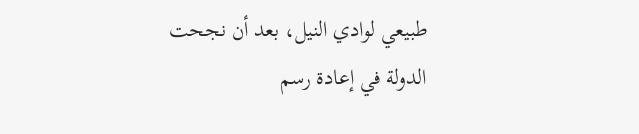طبيعي لوادي النيل، بعد أن نجحت الدولة في إعادة رسم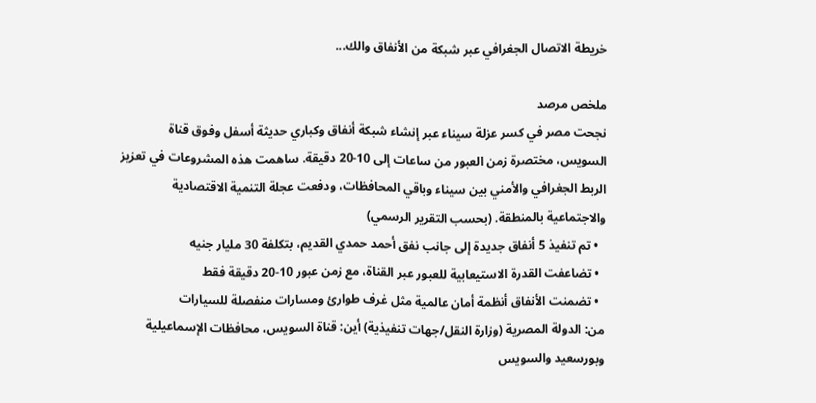خريطة الاتصال الجغرافي عبر شبكة من الأنفاق والك...

ملخص مرصد
نجحت مصر في كسر عزلة سيناء عبر إنشاء شبكة أنفاق وكباري حديثة أسفل وفوق قناة السويس، مختصرة زمن العبور من ساعات إلى 10-20 دقيقة. ساهمت هذه المشروعات في تعزيز الربط الجغرافي والأمني بين سيناء وباقي المحافظات، ودفعت عجلة التنمية الاقتصادية والاجتماعية بالمنطقة. (بحسب التقرير الرسمي)
  • تم تنفيذ 5 أنفاق جديدة إلى جانب نفق أحمد حمدي القديم، بتكلفة 30 مليار جنيه
  • تضاعفت القدرة الاستيعابية للعبور عبر القناة، مع زمن عبور 10-20 دقيقة فقط
  • تضمنت الأنفاق أنظمة أمان عالمية مثل غرف طوارئ ومسارات منفصلة للسيارات
من: الدولة المصرية (وزارة النقل/جهات تنفيذية) أين: قناة السويس، محافظات الإسماعيلية وبورسعيد والسويس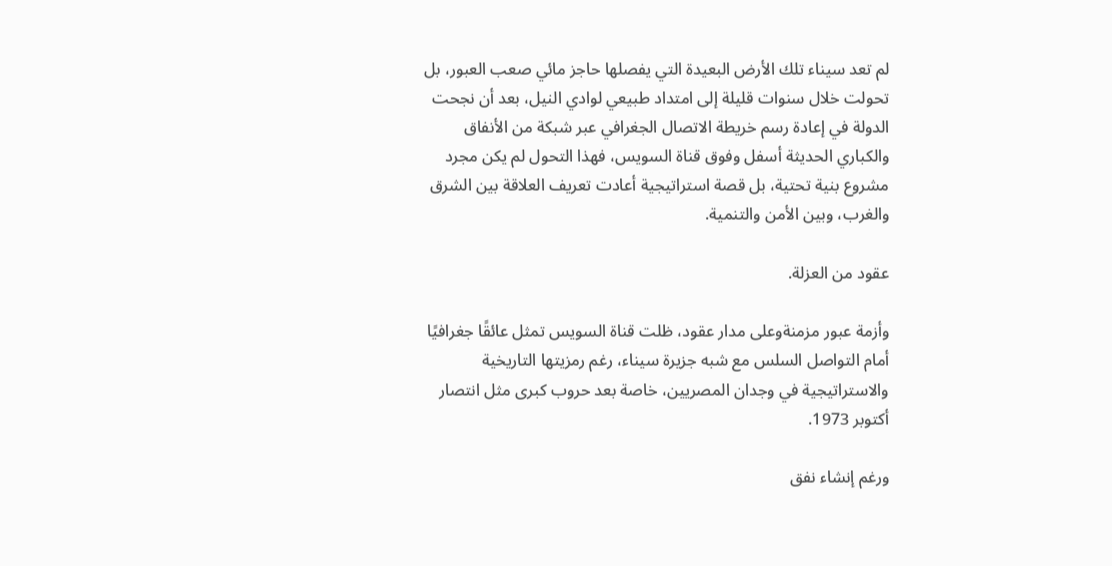لم تعد سيناء تلك الأرض البعيدة التي يفصلها حاجز مائي صعب العبور، بل تحولت خلال سنوات قليلة إلى امتداد طبيعي لوادي النيل، بعد أن نجحت الدولة في إعادة رسم خريطة الاتصال الجغرافي عبر شبكة من الأنفاق والكباري الحديثة أسفل وفوق قناة السويس، فهذا التحول لم يكن مجرد مشروع بنية تحتية، بل قصة استراتيجية أعادت تعريف العلاقة بين الشرق والغرب، وبين الأمن والتنمية.

عقود من العزلة.

وأزمة عبور مزمنةوعلى مدار عقود، ظلت قناة السويس تمثل عائقًا جغرافيًا أمام التواصل السلس مع شبه جزيرة سيناء، رغم رمزيتها التاريخية والاستراتيجية في وجدان المصريين، خاصة بعد حروب كبرى مثل انتصار أكتوبر 1973.

ورغم إنشاء نفق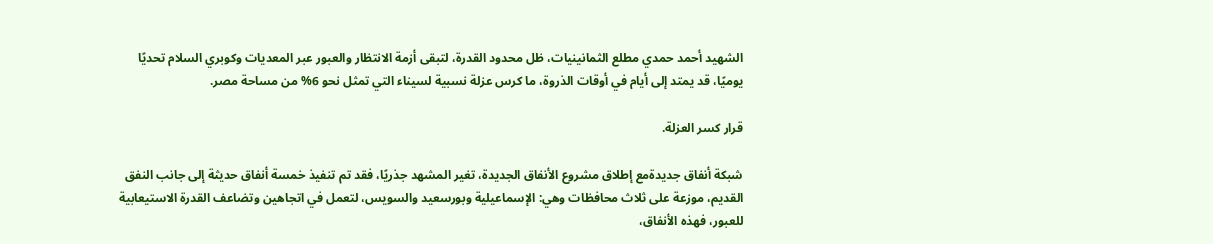الشهيد أحمد حمدي مطلع الثمانينيات، ظل محدود القدرة، لتبقى أزمة الانتظار والعبور عبر المعديات وكوبري السلام تحديًا يوميًا، قد يمتد إلى أيام في أوقات الذروة، ما كرس عزلة نسبية لسيناء التي تمثل نحو 6% من مساحة مصر.

قرار كسر العزلة.

شبكة أنفاق جديدةمع إطلاق مشروع الأنفاق الجديدة، تغير المشهد جذريًا، فقد تم تنفيذ خمسة أنفاق حديثة إلى جانب النفق القديم، موزعة على ثلاث محافظات وهي: الإسماعيلية وبورسعيد والسويس، لتعمل في اتجاهين وتضاعف القدرة الاستيعابية للعبور، فهذه الأنفاق،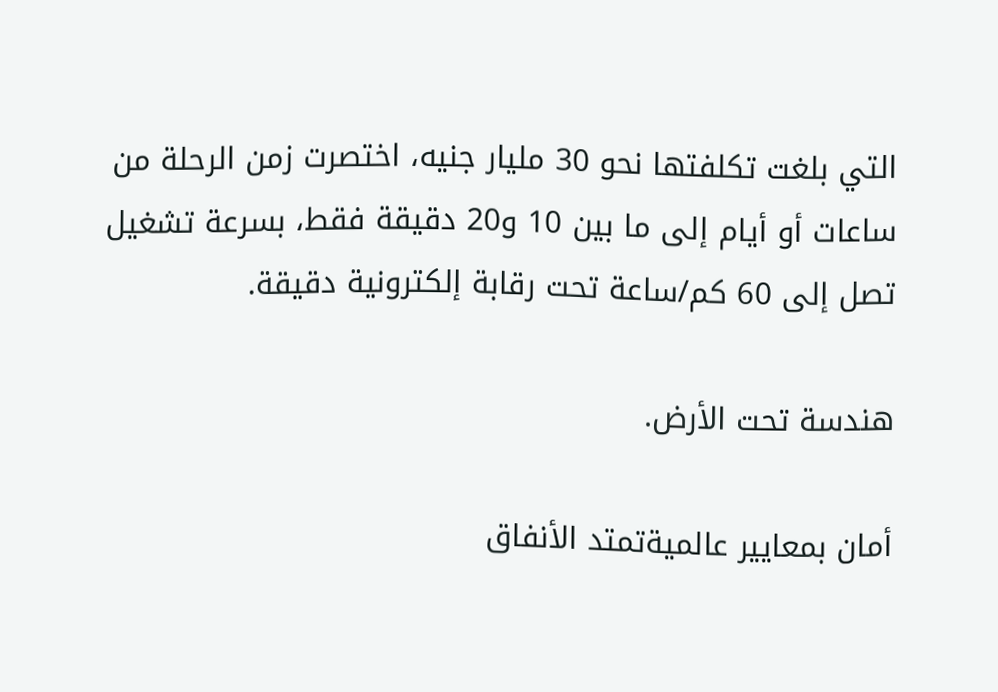التي بلغت تكلفتها نحو 30 مليار جنيه، اختصرت زمن الرحلة من ساعات أو أيام إلى ما بين 10 و20 دقيقة فقط، بسرعة تشغيل تصل إلى 60 كم/ساعة تحت رقابة إلكترونية دقيقة.

هندسة تحت الأرض.

أمان بمعايير عالميةتمتد الأنفاق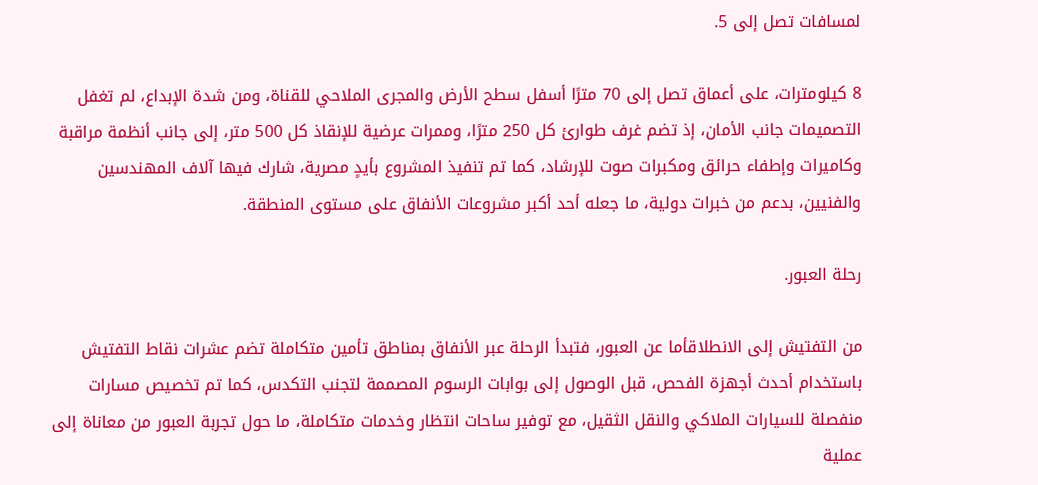لمسافات تصل إلى 5.

8 كيلومترات، على أعماق تصل إلى 70 مترًا أسفل سطح الأرض والمجرى الملاحي للقناة، ومن شدة الإبداع، لم تغفل التصميمات جانب الأمان، إذ تضم غرف طوارئ كل 250 مترًا، وممرات عرضية للإنقاذ كل 500 متر، إلى جانب أنظمة مراقبة وكاميرات وإطفاء حرائق ومكبرات صوت للإرشاد، كما تم تنفيذ المشروع بأيدٍ مصرية، شارك فيها آلاف المهندسين والفنيين، بدعم من خبرات دولية، ما جعله أحد أكبر مشروعات الأنفاق على مستوى المنطقة.

رحلة العبور.

من التفتيش إلى الانطلاقأما عن العبور، فتبدأ الرحلة عبر الأنفاق بمناطق تأمين متكاملة تضم عشرات نقاط التفتيش باستخدام أحدث أجهزة الفحص، قبل الوصول إلى بوابات الرسوم المصممة لتجنب التكدس، كما تم تخصيص مسارات منفصلة للسيارات الملاكي والنقل الثقيل، مع توفير ساحات انتظار وخدمات متكاملة، ما حول تجربة العبور من معاناة إلى عملية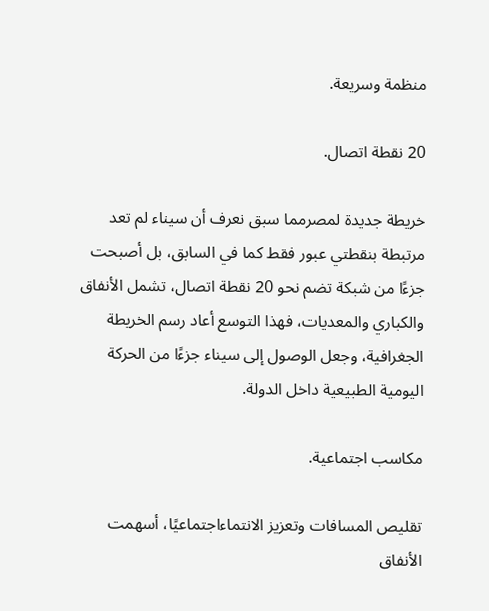منظمة وسريعة.

20 نقطة اتصال.

خريطة جديدة لمصرمما سبق نعرف أن سيناء لم تعد مرتبطة بنقطتي عبور فقط كما في السابق، بل أصبحت جزءًا من شبكة تضم نحو 20 نقطة اتصال، تشمل الأنفاق والكباري والمعديات، فهذا التوسع أعاد رسم الخريطة الجغرافية، وجعل الوصول إلى سيناء جزءًا من الحركة اليومية الطبيعية داخل الدولة.

مكاسب اجتماعية.

تقليص المسافات وتعزيز الانتماءاجتماعيًا، أسهمت الأنفاق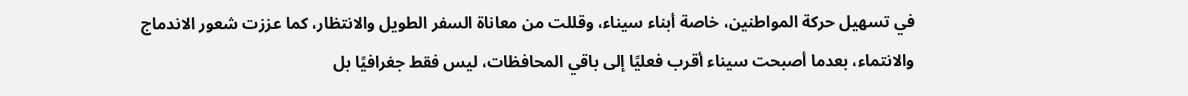في تسهيل حركة المواطنين، خاصة أبناء سيناء، وقللت من معاناة السفر الطويل والانتظار، كما عززت شعور الاندماج والانتماء، بعدما أصبحت سيناء أقرب فعليًا إلى باقي المحافظات، ليس فقط جغرافيًا بل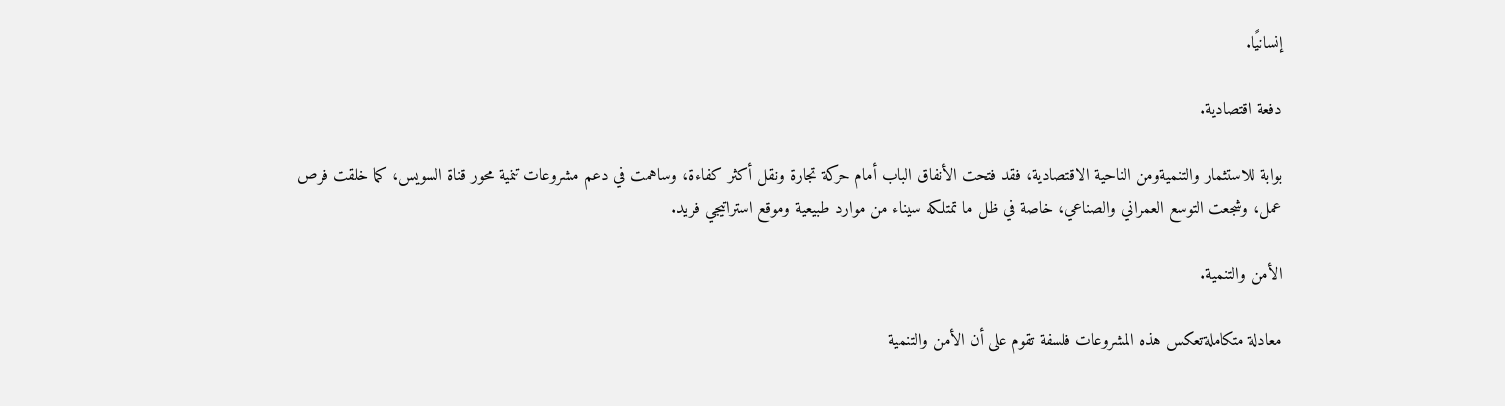إنسانيًا.

دفعة اقتصادية.

بوابة للاستثمار والتنميةومن الناحية الاقتصادية، فقد فتحت الأنفاق الباب أمام حركة تجارة ونقل أكثر كفاءة، وساهمت في دعم مشروعات تنمية محور قناة السويس، كما خلقت فرص عمل، وشجعت التوسع العمراني والصناعي، خاصة في ظل ما تمتلكه سيناء من موارد طبيعية وموقع استراتيجي فريد.

الأمن والتنمية.

معادلة متكاملةتعكس هذه المشروعات فلسفة تقوم على أن الأمن والتنمية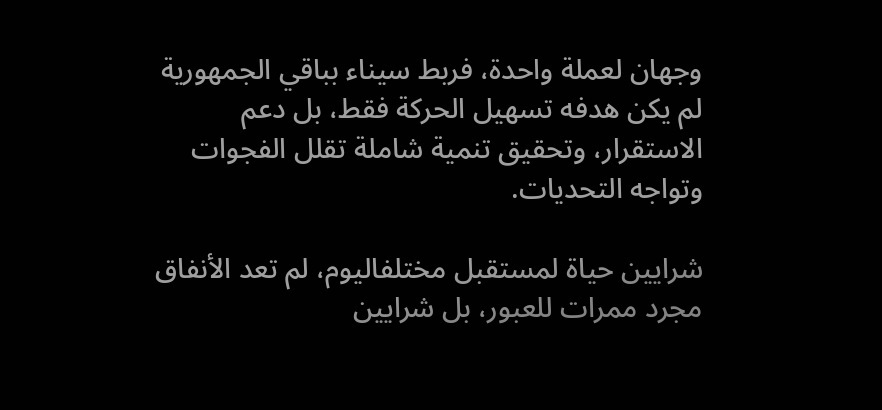وجهان لعملة واحدة، فربط سيناء بباقي الجمهورية لم يكن هدفه تسهيل الحركة فقط، بل دعم الاستقرار، وتحقيق تنمية شاملة تقلل الفجوات وتواجه التحديات.

شرايين حياة لمستقبل مختلفاليوم، لم تعد الأنفاق مجرد ممرات للعبور، بل شرايين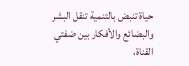حياة تنبض بالتنمية تنقل البشر والبضائع والأفكار بين ضفتي القناة،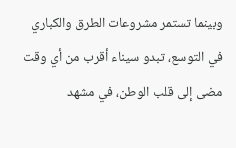وبينما تستمر مشروعات الطرق والكباري في التوسع، تبدو سيناء أقرب من أي وقت مضى إلى قلب الوطن، في مشهد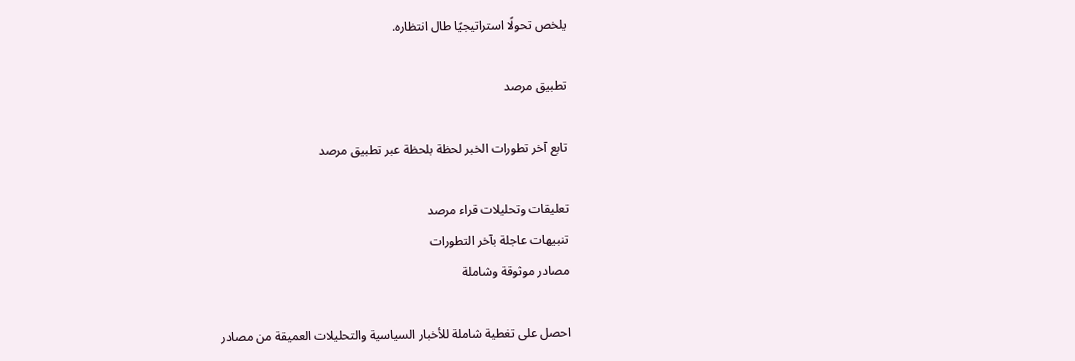يلخص تحولًا استراتيجيًا طال انتظاره.

تطبيق مرصد

تابع آخر تطورات الخبر لحظة بلحظة عبر تطبيق مرصد

تعليقات وتحليلات قراء مرصد
تنبيهات عاجلة بآخر التطورات
مصادر موثوقة وشاملة

احصل على تغطية شاملة للأخبار السياسية والتحليلات العميقة من مصادر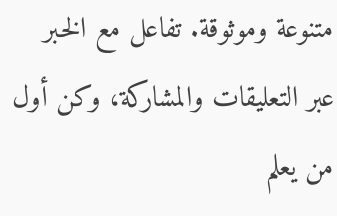متنوعة وموثوقة. تفاعل مع الخبر عبر التعليقات والمشاركة، وكن أول من يعلم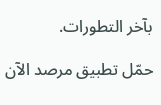بآخر التطورات.

حمّل تطبيق مرصد الآن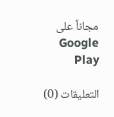مجاناً على Google Play

التعليقات (0)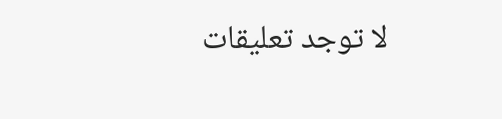لا توجد تعليقات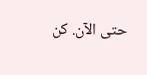حتى الآن. كن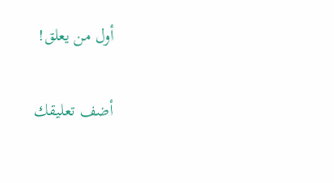أول من يعلق!

أضف تعليقك